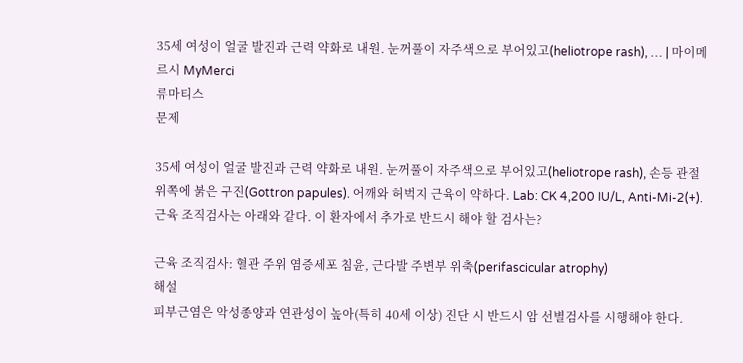35세 여성이 얼굴 발진과 근력 약화로 내원. 눈꺼풀이 자주색으로 부어있고(heliotrope rash), … | 마이메르시 MyMerci
류마티스
문제

35세 여성이 얼굴 발진과 근력 약화로 내원. 눈꺼풀이 자주색으로 부어있고(heliotrope rash), 손등 관절 위쪽에 붉은 구진(Gottron papules). 어깨와 허벅지 근육이 약하다. Lab: CK 4,200 IU/L, Anti-Mi-2(+). 근육 조직검사는 아래와 같다. 이 환자에서 추가로 반드시 해야 할 검사는?

근육 조직검사: 혈관 주위 염증세포 침윤, 근다발 주변부 위축(perifascicular atrophy)
해설
피부근염은 악성종양과 연관성이 높아(특히 40세 이상) 진단 시 반드시 암 선별검사를 시행해야 한다.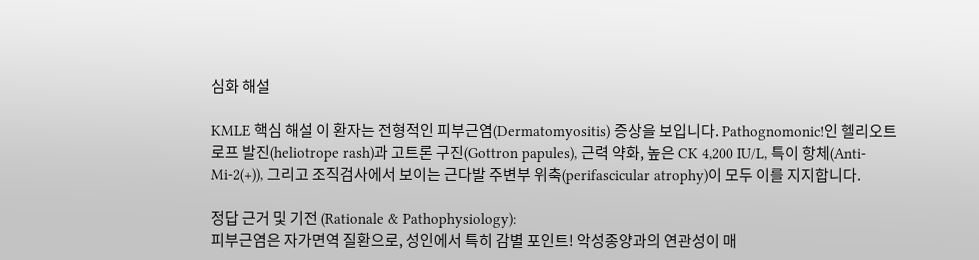심화 해설

KMLE 핵심 해설 이 환자는 전형적인 피부근염(Dermatomyositis) 증상을 보입니다. Pathognomonic!인 헬리오트로프 발진(heliotrope rash)과 고트론 구진(Gottron papules), 근력 약화, 높은 CK 4,200 IU/L, 특이 항체(Anti-Mi-2(+)), 그리고 조직검사에서 보이는 근다발 주변부 위축(perifascicular atrophy)이 모두 이를 지지합니다.

정답 근거 및 기전 (Rationale & Pathophysiology):
피부근염은 자가면역 질환으로, 성인에서 특히 감별 포인트! 악성종양과의 연관성이 매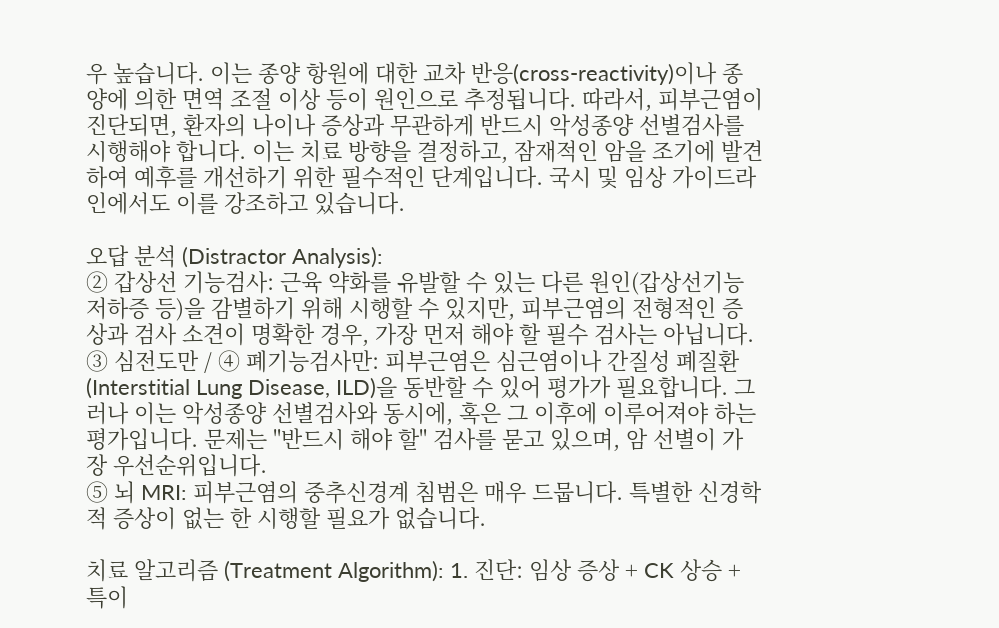우 높습니다. 이는 종양 항원에 대한 교차 반응(cross-reactivity)이나 종양에 의한 면역 조절 이상 등이 원인으로 추정됩니다. 따라서, 피부근염이 진단되면, 환자의 나이나 증상과 무관하게 반드시 악성종양 선별검사를 시행해야 합니다. 이는 치료 방향을 결정하고, 잠재적인 암을 조기에 발견하여 예후를 개선하기 위한 필수적인 단계입니다. 국시 및 임상 가이드라인에서도 이를 강조하고 있습니다.

오답 분석 (Distractor Analysis):
② 갑상선 기능검사: 근육 약화를 유발할 수 있는 다른 원인(갑상선기능저하증 등)을 감별하기 위해 시행할 수 있지만, 피부근염의 전형적인 증상과 검사 소견이 명확한 경우, 가장 먼저 해야 할 필수 검사는 아닙니다.
③ 심전도만 / ④ 폐기능검사만: 피부근염은 심근염이나 간질성 폐질환(Interstitial Lung Disease, ILD)을 동반할 수 있어 평가가 필요합니다. 그러나 이는 악성종양 선별검사와 동시에, 혹은 그 이후에 이루어져야 하는 평가입니다. 문제는 "반드시 해야 할" 검사를 묻고 있으며, 암 선별이 가장 우선순위입니다.
⑤ 뇌 MRI: 피부근염의 중추신경계 침범은 매우 드뭅니다. 특별한 신경학적 증상이 없는 한 시행할 필요가 없습니다.

치료 알고리즘 (Treatment Algorithm): 1. 진단: 임상 증상 + CK 상승 + 특이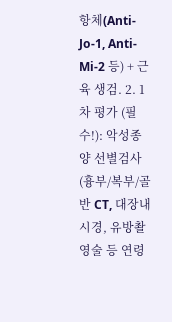항체(Anti-Jo-1, Anti-Mi-2 등) + 근육 생검. 2. 1차 평가 (필수!): 악성종양 선별검사 (흉부/복부/골반 CT, 대장내시경, 유방촬영술 등 연령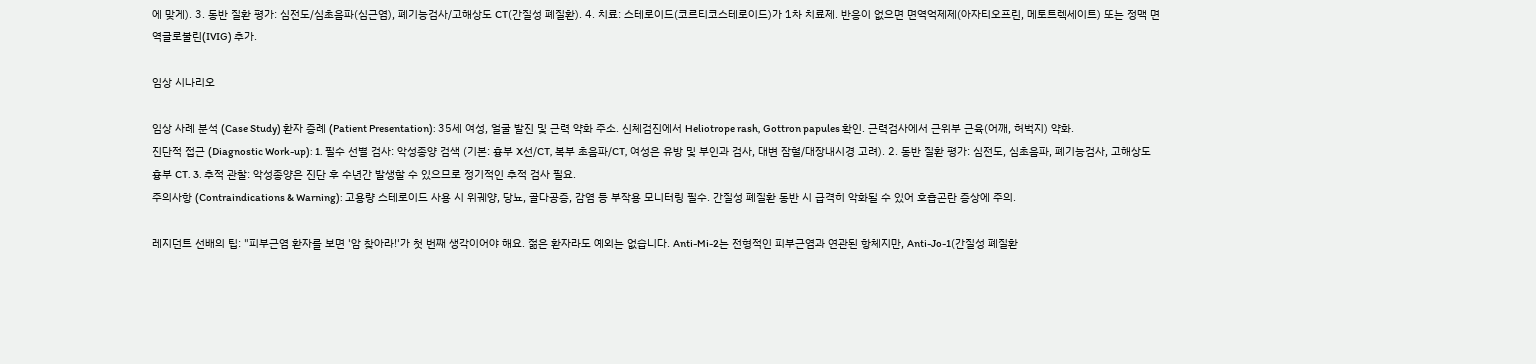에 맞게). 3. 동반 질환 평가: 심전도/심초음파(심근염), 폐기능검사/고해상도 CT(간질성 폐질환). 4. 치료: 스테로이드(코르티코스테로이드)가 1차 치료제. 반응이 없으면 면역억제제(아자티오프린, 메토트렉세이트) 또는 정맥 면역글로불린(IVIG) 추가.

임상 시나리오

임상 사례 분석 (Case Study) 환자 증례 (Patient Presentation): 35세 여성, 얼굴 발진 및 근력 약화 주소. 신체검진에서 Heliotrope rash, Gottron papules 확인. 근력검사에서 근위부 근육(어깨, 허벅지) 약화.
진단적 접근 (Diagnostic Work-up): 1. 필수 선별 검사: 악성종양 검색 (기본: 흉부 X선/CT, 복부 초음파/CT, 여성은 유방 및 부인과 검사, 대변 잠혈/대장내시경 고려). 2. 동반 질환 평가: 심전도, 심초음파, 폐기능검사, 고해상도 흉부 CT. 3. 추적 관찰: 악성종양은 진단 후 수년간 발생할 수 있으므로 정기적인 추적 검사 필요.
주의사항 (Contraindications & Warning): 고용량 스테로이드 사용 시 위궤양, 당뇨, 골다공증, 감염 등 부작용 모니터링 필수. 간질성 폐질환 동반 시 급격히 악화될 수 있어 호흡곤란 증상에 주의.

레지던트 선배의 팁: "피부근염 환자를 보면 '암 찾아라!'가 첫 번째 생각이어야 해요. 젊은 환자라도 예외는 없습니다. Anti-Mi-2는 전형적인 피부근염과 연관된 항체지만, Anti-Jo-1(간질성 폐질환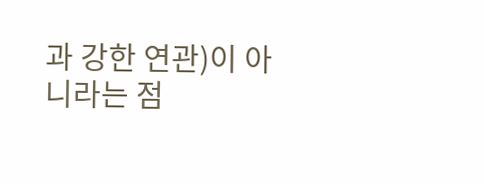과 강한 연관)이 아니라는 점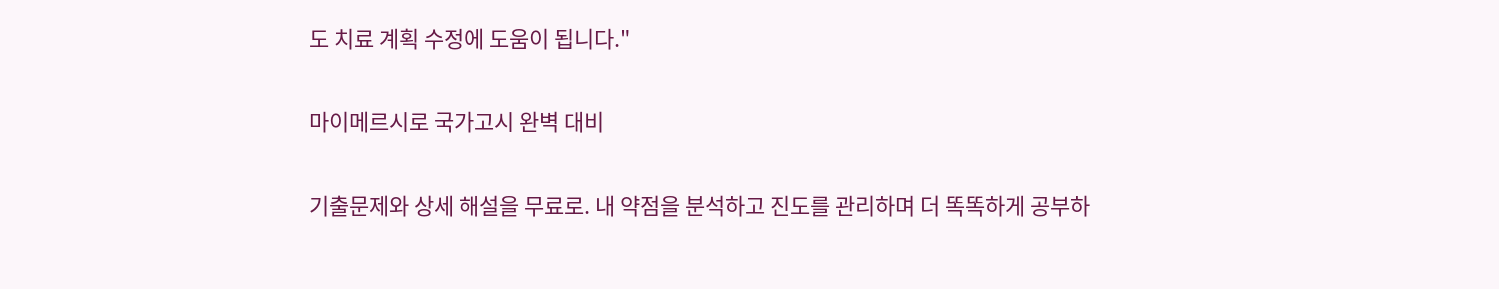도 치료 계획 수정에 도움이 됩니다."

마이메르시로 국가고시 완벽 대비

기출문제와 상세 해설을 무료로. 내 약점을 분석하고 진도를 관리하며 더 똑똑하게 공부하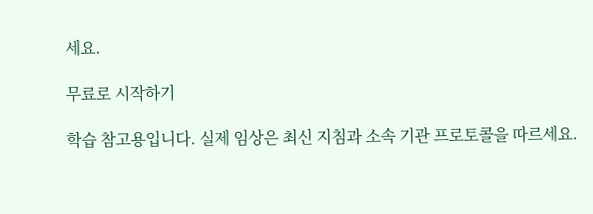세요.

무료로 시작하기

학습 참고용입니다. 실제 임상은 최신 지침과 소속 기관 프로토콜을 따르세요.